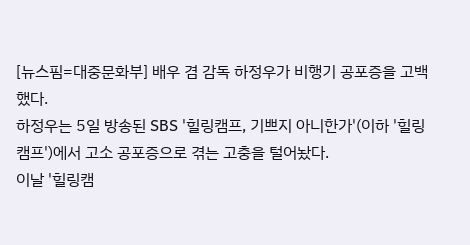[뉴스핌=대중문화부] 배우 겸 감독 하정우가 비행기 공포증을 고백했다.
하정우는 5일 방송된 SBS '힐링캠프, 기쁘지 아니한가'(이하 '힐링캠프')에서 고소 공포증으로 겪는 고충을 털어놨다.
이날 '힐링캠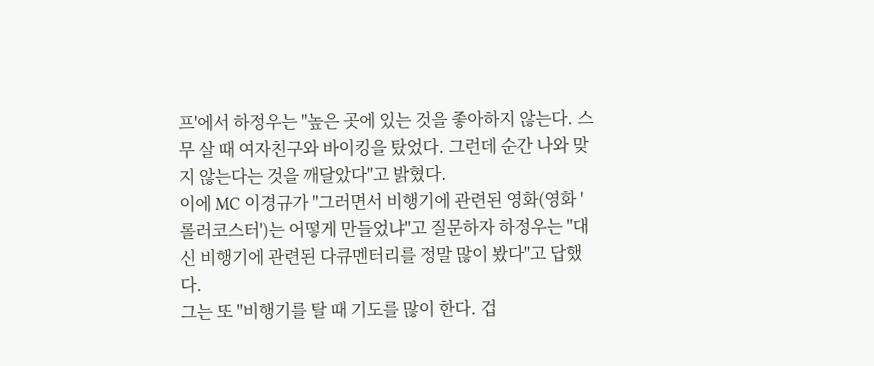프'에서 하정우는 "높은 곳에 있는 것을 좋아하지 않는다. 스무 살 때 여자친구와 바이킹을 탔었다. 그런데 순간 나와 맞지 않는다는 것을 깨달았다"고 밝혔다.
이에 MC 이경규가 "그러면서 비행기에 관련된 영화(영화 '롤러코스터')는 어떻게 만들었냐"고 질문하자 하정우는 "대신 비행기에 관련된 다큐멘터리를 정말 많이 봤다"고 답했다.
그는 또 "비행기를 탈 때 기도를 많이 한다. 겁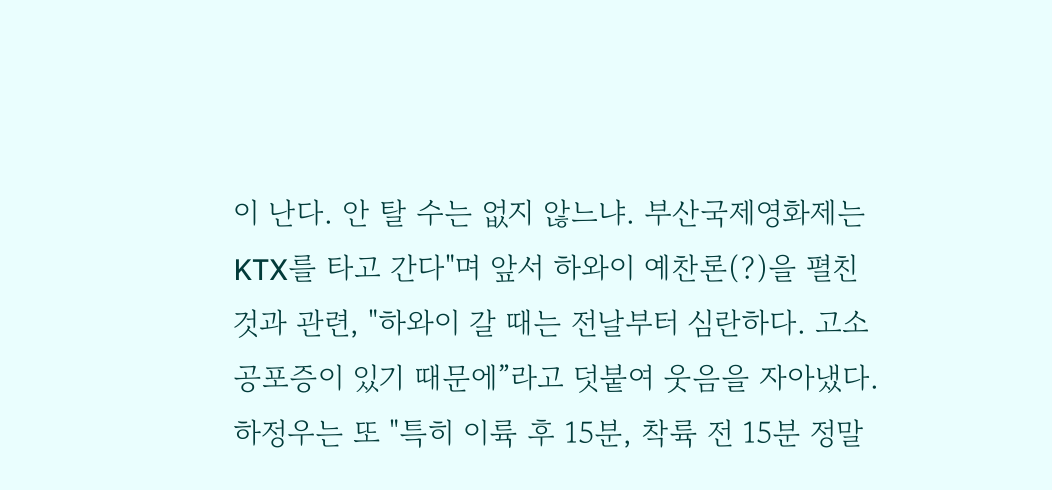이 난다. 안 탈 수는 없지 않느냐. 부산국제영화제는 KTX를 타고 간다"며 앞서 하와이 예찬론(?)을 펼친 것과 관련, "하와이 갈 때는 전날부터 심란하다. 고소공포증이 있기 때문에”라고 덧붙여 웃음을 자아냈다.
하정우는 또 "특히 이륙 후 15분, 착륙 전 15분 정말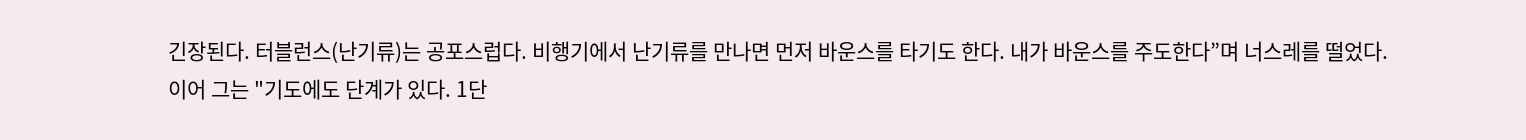긴장된다. 터블런스(난기류)는 공포스럽다. 비행기에서 난기류를 만나면 먼저 바운스를 타기도 한다. 내가 바운스를 주도한다”며 너스레를 떨었다.
이어 그는 "기도에도 단계가 있다. 1단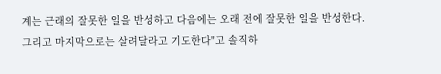계는 근래의 잘못한 일을 반성하고 다음에는 오래 전에 잘못한 일을 반성한다. 그리고 마지막으로는 살려달라고 기도한다"고 솔직하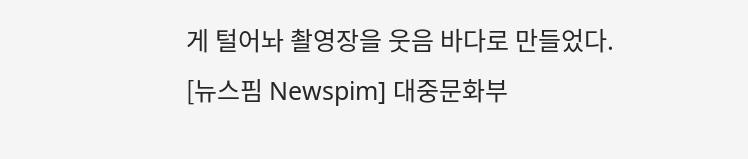게 털어놔 촬영장을 웃음 바다로 만들었다.
[뉴스핌 Newspim] 대중문화부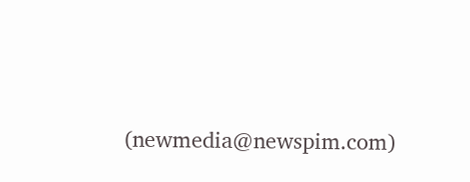(newmedia@newspim.com)